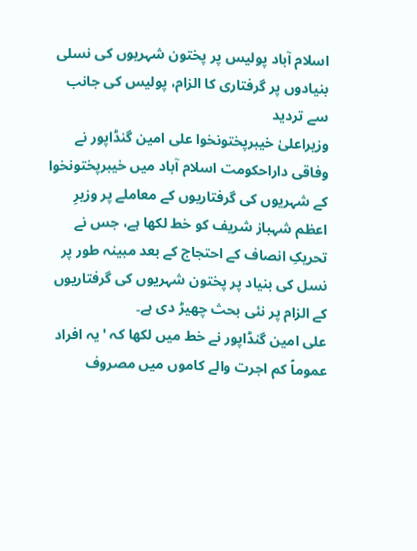اسلام آباد پولیس پر پختون شہریوں کی نسلی بنیادوں پر گرفتاری کا الزام، پولیس کی جانب سے تردید
وزیراعلیٰ خیبرپختونخوا علی امین گنڈاپور نے وفاقی داراحکومت اسلام آباد میں خیبرپختونخوا کے شہریوں کی گرفتاریوں کے معاملے پر وزیرِ اعظم شہباز شریف کو خط لکھا ہے، جس نے تحریکِ انصاف کے احتجاج کے بعد مبینہ طور پر نسل کی بنیاد پر پختون شہریوں کی گرفتاریوں کے الزام پر نئی بحث چھیڑ دی ہے۔
علی امین گنڈاپور نے خط میں لکھا کہ 'یہ افراد عموماً کم اجرت والے کاموں میں مصروف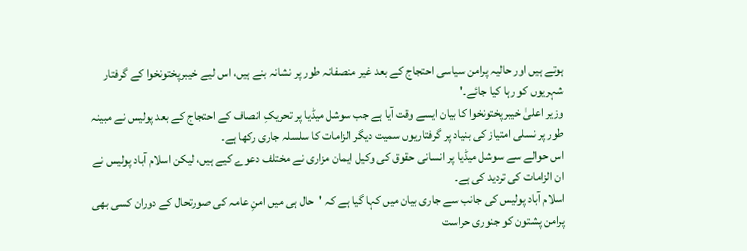ہوتے ہیں اور حالیہ پرامن سیاسی احتجاج کے بعد غیر منصفانہ طور پر نشانہ بنے ہیں، اس لیے خیبرپختونخوا کے گرفتار شہریوں کو رہا کیا جائے۔'
وزیر اعلیٰ خیبرپختونخوا کا بیان ایسے وقت آیا ہے جب سوشل میڈیا پر تحریکِ انصاف کے احتجاج کے بعد پولیس نے مبینہ طور پر نسلی امتیاز کی بنیاد پر گرفتاریوں سمیت دیگر الزامات کا سلسلہ جاری رکھا ہے۔
اس حوالے سے سوشل میڈیا پر انسانی حقوق کی وکیل ایمان مزاری نے مختلف دعوے کیے ہیں، لیکن اسلام آباد پولیس نے ان الزامات کی تردید کی ہے۔
اسلام آباد پولیس کی جانب سے جاری بیان میں کہا گیا ہے کہ 'حال ہی میں امنِ عامہ کی صورتحال کے دوران کسی بھی پرامن پشتون کو جنوری حراست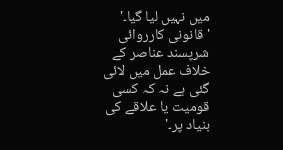میں نہیں لیا گیا۔'
'قانونی کارروائی شرپسند عناصر کے خلاف عمل میں لائی گئی ہے نہ کہ کسی قومیت یا علاقے کی بنیاد پر۔'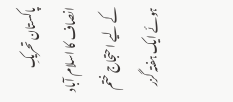پاکستان تحریکِ انصاف کا اسلام آباد کے لیے احتجاج ختم ہوئے ایک ہفتہ گزر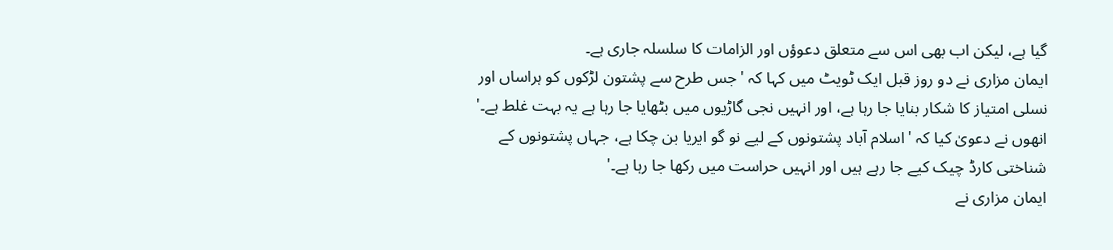گیا ہے، لیکن اب بھی اس سے متعلق دعوؤں اور الزامات کا سلسلہ جاری ہے۔
ایمان مزاری نے دو روز قبل ایک ٹویٹ میں کہا کہ 'جس طرح سے پشتون لڑکوں کو ہراساں اور نسلی امتیاز کا شکار بنایا جا رہا ہے، اور انہیں نجی گاڑیوں میں بٹھایا جا رہا ہے یہ بہت غلط ہے۔'
انھوں نے دعویٰ کیا کہ 'اسلام آباد پشتونوں کے لیے نو گو ایریا بن چکا ہے، جہاں پشتونوں کے شناختی کارڈ چیک کیے جا رہے ہیں اور انہیں حراست میں رکھا جا رہا ہے۔'
ایمان مزاری نے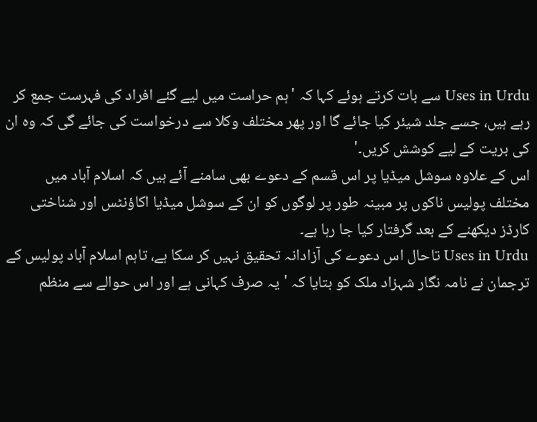Uses in Urdu سے بات کرتے ہوئے کہا کہ 'ہم حراست میں لیے گئے افراد کی فہرست جمع کر رہے ہیں، جسے جلد شیئر کیا جائے گا اور پھر مختلف وکلا سے درخواست کی جائے گی کہ وہ ان کی بریت کے لیے کوشش کریں۔'
اس کے علاوہ سوشل میڈیا پر اس قسم کے دعوے بھی سامنے آئے ہیں کہ اسلام آباد میں مختلف پولیس ناکوں پر مبینہ طور پر لوگوں کو ان کے سوشل میڈیا اکاؤنٹس اور شناختی کارڈز دیکھنے کے بعد گرفتار کیا جا رہا ہے۔
Uses in Urdu تاحال اس دعوے کی آزادانہ تحقیق نہیں کر سکا ہے، تاہم اسلام آباد پولیس کے ترجمان نے نامہ نگار شہزاد ملک کو بتایا کہ 'یہ صرف کہانی ہے اور اس حوالے سے منظم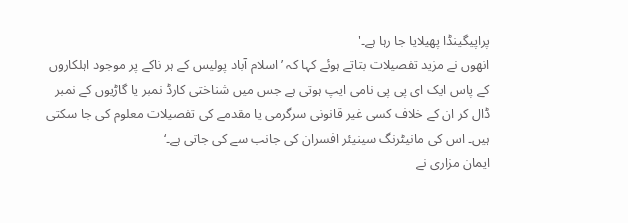پراپیگینڈا پھیلایا جا رہا ہے۔'
انھوں نے مزید تفصیلات بتاتے ہوئے کہا کہ ’اسلام آباد پولیس کے ہر ناکے پر موجود اہلکاروں کے پاس ایک ای پی پی نامی ایپ ہوتی ہے جس میں شناختی کارڈ نمبر یا گاڑیوں کے نمبر ڈال کر ان کے خلاف کسی غیر قانونی سرگرمی یا مقدمے کی تفصیلات معلوم کی جا سکتی ہیں۔ اس کی مانیٹرنگ سینیئر افسران کی جانب سے کی جاتی ہے۔‘
ایمان مزاری نے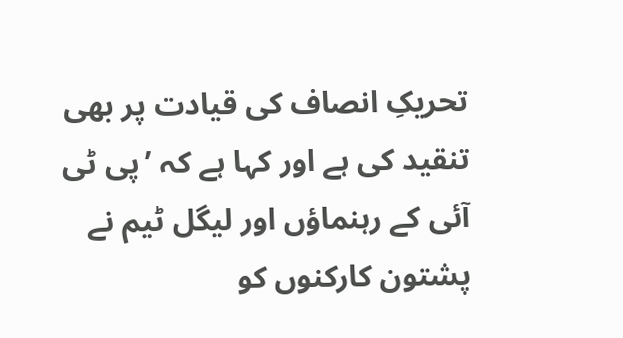تحریکِ انصاف کی قیادت پر بھی تنقید کی ہے اور کہا ہے کہ ’پی ٹی آئی کے رہنماؤں اور لیگل ٹیم نے پشتون کارکنوں کو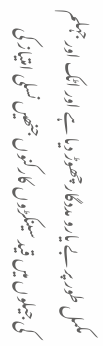مکمل طور پر بے یارو مددگار چھوڑ دیا ہے اور اٹک اور جہلم کی جیلوں میں قید سینکڑوں کارکنوں جنھیں نسلی امتیاز کی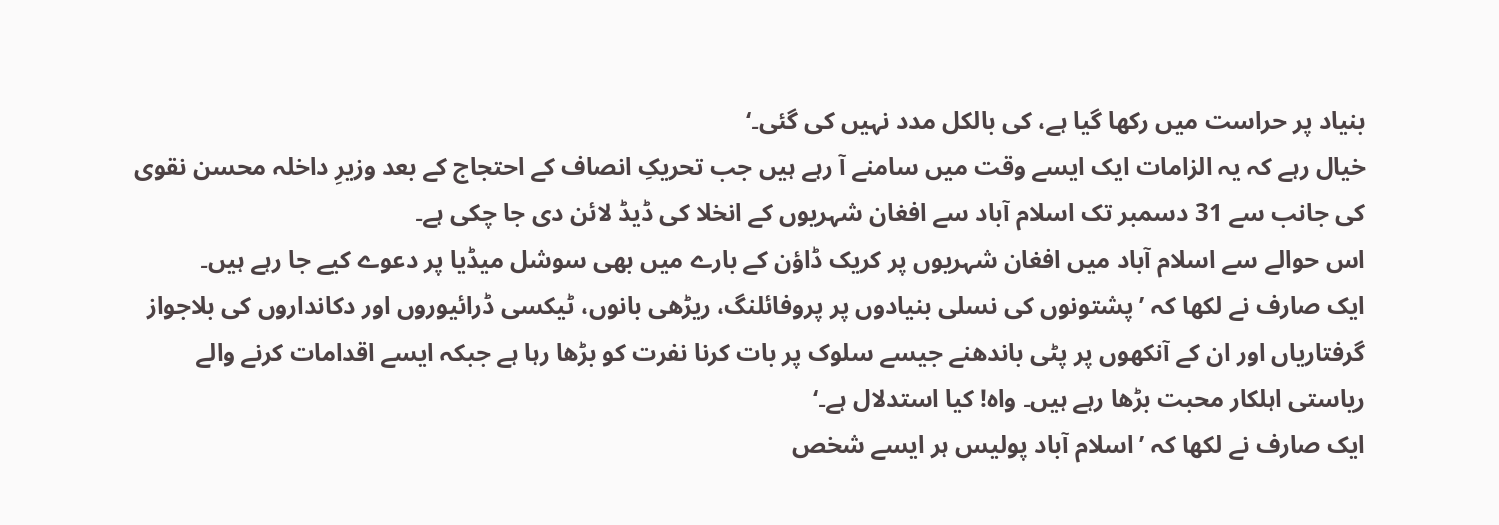بنیاد پر حراست میں رکھا گیا ہے، کی بالکل مدد نہیں کی گئی۔‘
خیال رہے کہ یہ الزامات ایک ایسے وقت میں سامنے آ رہے ہیں جب تحریکِ انصاف کے احتجاج کے بعد وزیرِ داخلہ محسن نقوی کی جانب سے 31 دسمبر تک اسلام آباد سے افغان شہریوں کے انخلا کی ڈیڈ لائن دی جا چکی ہے۔
اس حوالے سے اسلام آباد میں افغان شہریوں پر کریک ڈاؤن کے بارے میں بھی سوشل میڈیا پر دعوے کیے جا رہے ہیں۔
ایک صارف نے لکھا کہ ’پشتونوں کی نسلی بنیادوں پر پروفائلنگ، ریڑھی بانوں، ٹیکسی ڈرائیوروں اور دکانداروں کی بلاجواز گرفتاریاں اور ان کے آنکھوں پر پٹی باندھنے جیسے سلوک پر بات کرنا نفرت کو بڑھا رہا ہے جبکہ ایسے اقدامات کرنے والے ریاستی اہلکار محبت بڑھا رہے ہیں۔ واہ! کیا استدلال ہے۔‘
ایک صارف نے لکھا کہ ’اسلام آباد پولیس ہر ایسے شخص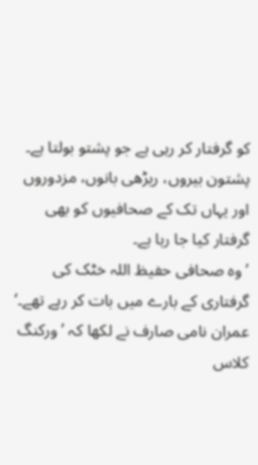کو گرفتار کر رہی ہے جو پشتو بولتا ہے۔ پشتون بیروں، ریڑھی بانوں، مزدوروں اور یہاں تک کے صحافیوں کو بھی گرفتار کیا جا رہا ہے۔
’وہ صحافی حفیظ اللہ خٹک کی گرفتاری کے بارے میں بات کر رہے تھے۔‘
عمران نامی صارف نے لکھا کہ ’ورکنگ کلاس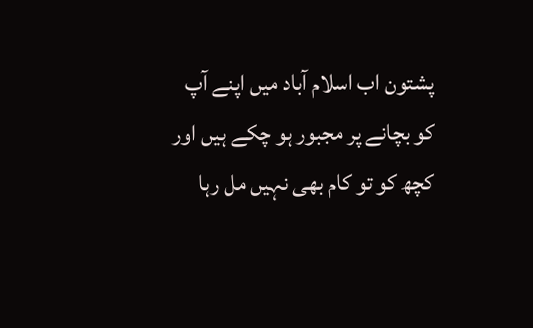پشتون اب اسلام آباد میں اپنے آپ کو بچانے پر مجبور ہو چکے ہیں اور کچھ کو تو کام بھی نہیں مل رہا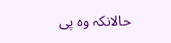حالانکہ وہ پی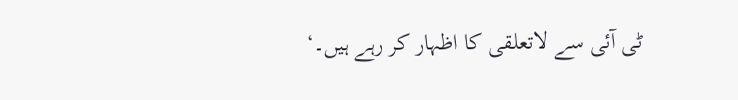ٹی آئی سے لاتعلقی کا اظہار کر رہے ہیں۔‘